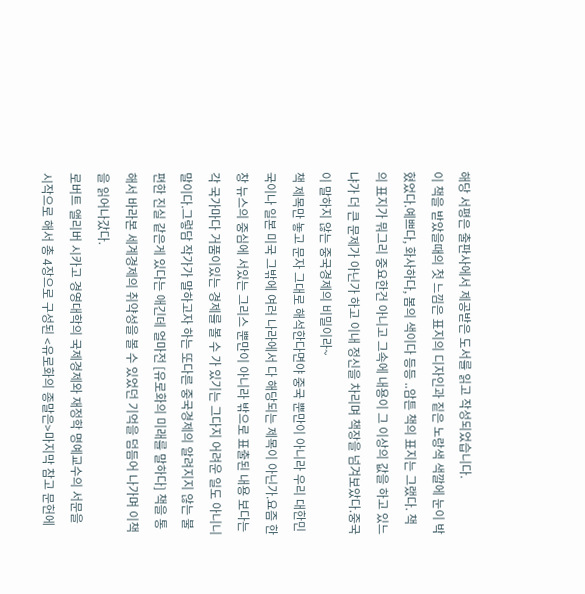해당 서평은 출판사에서 제공받은 도서를 읽고 작성되었습니다.
이 책을 받았을때의 첫 느낌은 표지의 디자인과 짙은 노랑색 색깔에 눈이 박혔었다.예쁘다, 화사하다, 봄의 색이다 등등 ..암튼 책의 표지는 그랬다. 책의 표지가 뭐그리 중요한건 아니고 그속에 내용이 그 이상의 값을 하고 있느냐가 더 큰 문제가 아닌가 하고 이내 정신을 차리며 책장을 넘겨보았다.중국이 말하지 않는 중국경제의 비밀이라~
책 제목만 놓고 문자 그대로 해석한다면야 중국 뿐만이 아니라 우리 대한민국이나 일본 미국 그밖에 여러 나라에서 다 해당되는 제목이 아닌가.요즘 한창 뉴스의 중심에 서있는 그리스 뿐만이 아니라 밖으로 표출된 내용 보다는 각 국가마다 거품이있는 경제를 볼 수 가 있기는 그다지 어려운 일도 아니니 말이다.그렇담 작가가 말하고자 하는 또다른 중국경제의 알려지지 않는 불편한 진실 같은게 있다는 애긴데 얼마전 [유로화의 미래를 말하다] 책을 통해서 바라본 세계경제의 취약성을 볼 수 있었던 기억을 덤듬어 나가며 이책을 읽어나갔다.
로버트 앨리버 시카고 경영대학의 국제경제와 재정학 명예교수의 서문을 시작으로 해서 총 4장으로 구성된 <유로화의 종말은>마지막 참고 문헌에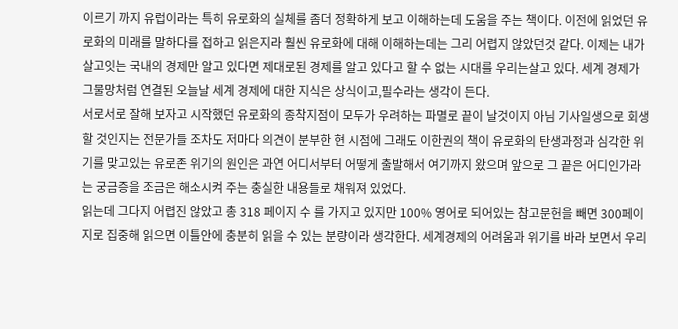이르기 까지 유럽이라는 특히 유로화의 실체를 좀더 정확하게 보고 이해하는데 도움을 주는 책이다. 이전에 읽었던 유로화의 미래를 말하다를 접하고 읽은지라 훨씬 유로화에 대해 이해하는데는 그리 어렵지 않았던것 같다. 이제는 내가 살고잇는 국내의 경제만 알고 있다면 제대로된 경제를 알고 있다고 할 수 없는 시대를 우리는살고 있다. 세계 경제가 그물망처럼 연결된 오늘날 세계 경제에 대한 지식은 상식이고,필수라는 생각이 든다.
서로서로 잘해 보자고 시작했던 유로화의 종착지점이 모두가 우려하는 파멸로 끝이 날것이지 아님 기사일생으로 회생 할 것인지는 전문가들 조차도 저마다 의견이 분부한 현 시점에 그래도 이한권의 책이 유로화의 탄생과정과 심각한 위기를 맞고있는 유로존 위기의 원인은 과연 어디서부터 어떻게 출발해서 여기까지 왔으며 앞으로 그 끝은 어디인가라는 궁금증을 조금은 해소시켜 주는 충실한 내용들로 채워져 있었다.
읽는데 그다지 어렵진 않았고 총 318 페이지 수 를 가지고 있지만 100% 영어로 되어있는 참고문헌을 빼면 300페이지로 집중해 읽으면 이틀안에 충분히 읽을 수 있는 분량이라 생각한다. 세계경제의 어려움과 위기를 바라 보면서 우리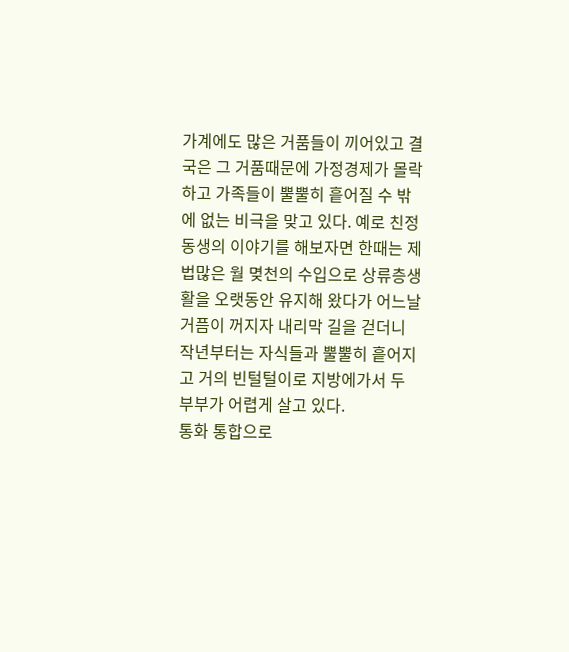가계에도 많은 거품들이 끼어있고 결국은 그 거품때문에 가정경제가 몰락하고 가족들이 뿔뿔히 흩어질 수 밖에 없는 비극을 맞고 있다. 예로 친정 동생의 이야기를 해보자면 한때는 제법많은 월 몆천의 수입으로 상류층생활을 오랫동안 유지해 왔다가 어느날 거픔이 꺼지자 내리막 길을 걷더니 작년부터는 자식들과 뿔뿔히 흩어지고 거의 빈털털이로 지방에가서 두 부부가 어렵게 살고 있다.
통화 통합으로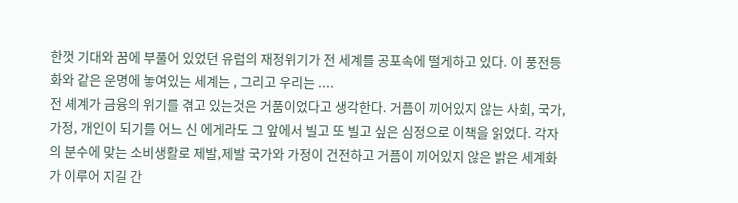한껏 기대와 꿈에 부풀어 있었던 유럽의 재정위기가 전 세계를 공포속에 떨게하고 있다. 이 풍전등화와 같은 운명에 놓여있는 세계는 , 그리고 우리는 ....
전 셰계가 금융의 위기를 겪고 있는것은 거품이었다고 생각한다. 거픔이 끼어있지 않는 사회, 국가, 가정, 개인이 되기를 어느 신 에게라도 그 앞에서 빌고 또 빌고 싶은 심정으로 이책을 읽었다. 각자의 분수에 맞는 소비생활로 제발,제발 국가와 가정이 건전하고 거픔이 끼어있지 않은 밝은 세계화가 이루어 지길 간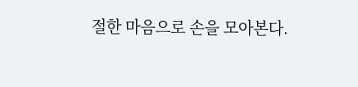절한 마음으로 손을 모아본다.